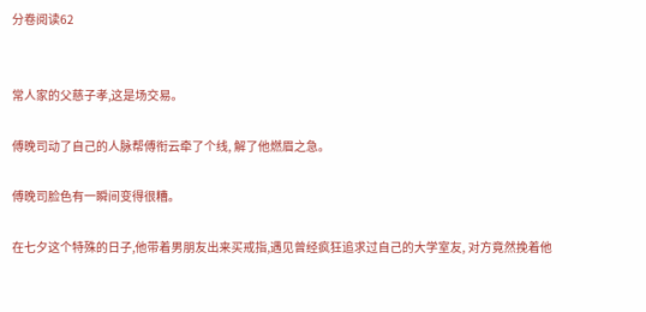分卷阅读62


常人家的父慈子孝,这是场交易。

傅晚司动了自己的人脉帮傅衔云牵了个线, 解了他燃眉之急。

傅晚司脸色有一瞬间变得很糟。

在七夕这个特殊的日子,他带着男朋友出来买戒指,遇见曾经疯狂追求过自己的大学室友, 对方竟然挽着他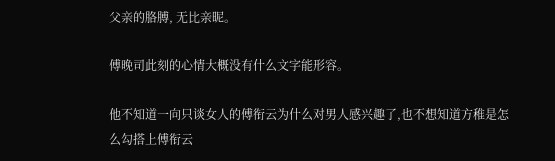父亲的胳膊, 无比亲昵。

傅晚司此刻的心情大概没有什么文字能形容。

他不知道一向只谈女人的傅衔云为什么对男人感兴趣了,也不想知道方稚是怎么勾搭上傅衔云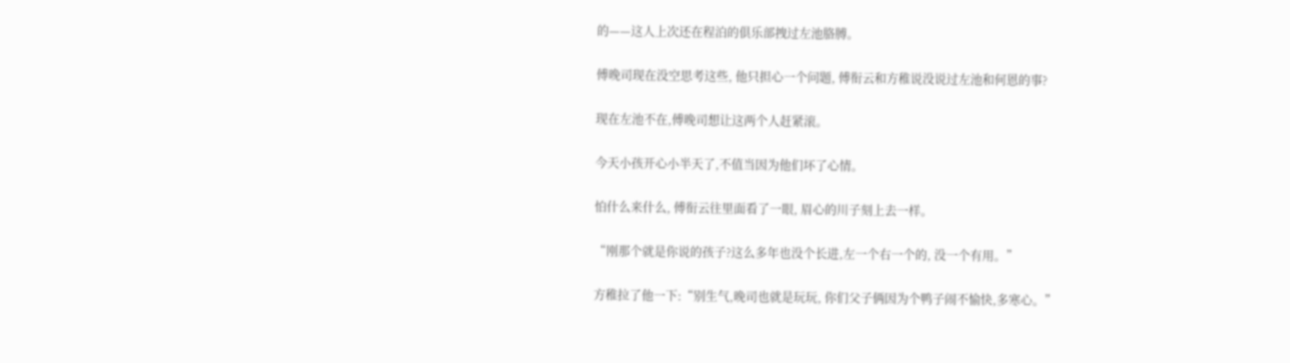的——这人上次还在程泊的俱乐部拽过左池胳膊。

傅晚司现在没空思考这些, 他只担心一个问题, 傅衔云和方稚说没说过左池和何恩的事?

现在左池不在,傅晚司想让这两个人赶紧滚。

今天小孩开心小半天了,不值当因为他们坏了心情。

怕什么来什么, 傅衔云往里面看了一眼, 眉心的川子刻上去一样。

“刚那个就是你说的孩子?这么多年也没个长进,左一个右一个的, 没一个有用。”

方稚拉了他一下:“别生气,晚司也就是玩玩, 你们父子俩因为个鸭子闹不愉快,多寒心。”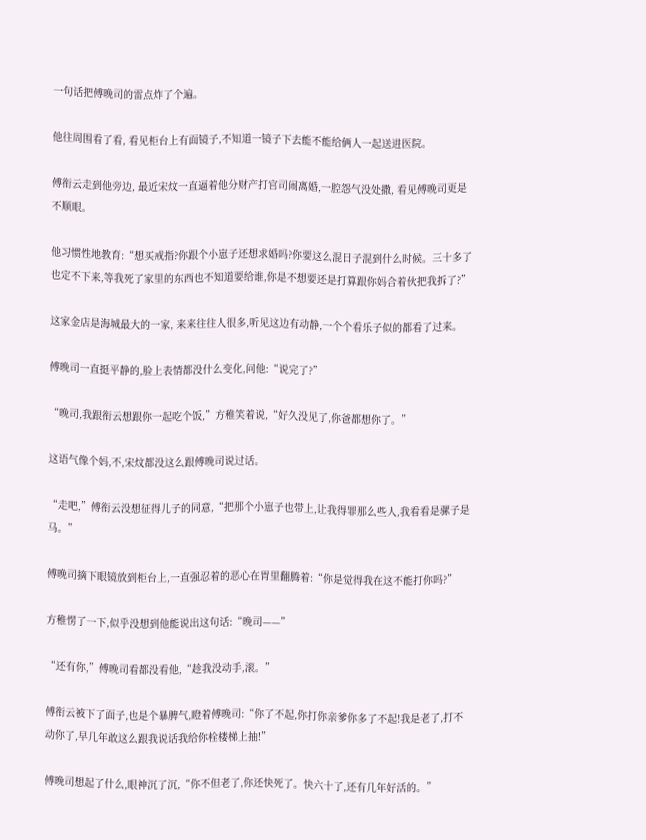一句话把傅晚司的雷点炸了个遍。

他往周围看了看, 看见柜台上有面镜子,不知道一镜子下去能不能给俩人一起送进医院。

傅衔云走到他旁边, 最近宋炆一直逼着他分财产打官司闹离婚,一腔怨气没处撒, 看见傅晚司更是不顺眼。

他习惯性地教育:“想买戒指?你跟个小崽子还想求婚吗?你要这么混日子混到什么时候。三十多了也定不下来,等我死了家里的东西也不知道要给谁,你是不想要还是打算跟你妈合着伙把我拆了?”

这家金店是海城最大的一家, 来来往往人很多,听见这边有动静,一个个看乐子似的都看了过来。

傅晚司一直挺平静的,脸上表情都没什么变化,问他:“说完了?”

“晚司,我跟衔云想跟你一起吃个饭,”方稚笑着说,“好久没见了,你爸都想你了。”

这语气像个妈,不,宋炆都没这么跟傅晚司说过话。

“走吧,”傅衔云没想征得儿子的同意,“把那个小崽子也带上,让我得罪那么些人,我看看是骡子是马。”

傅晚司摘下眼镜放到柜台上,一直强忍着的恶心在胃里翻腾着:“你是觉得我在这不能打你吗?”

方稚愣了一下,似乎没想到他能说出这句话:“晚司——”

“还有你,”傅晚司看都没看他,“趁我没动手,滚。”

傅衔云被下了面子,也是个暴脾气,瞪着傅晚司:“你了不起,你打你亲爹你多了不起!我是老了,打不动你了,早几年敢这么跟我说话我给你栓楼梯上抽!”

傅晚司想起了什么,眼神沉了沉,“你不但老了,你还快死了。快六十了,还有几年好活的。”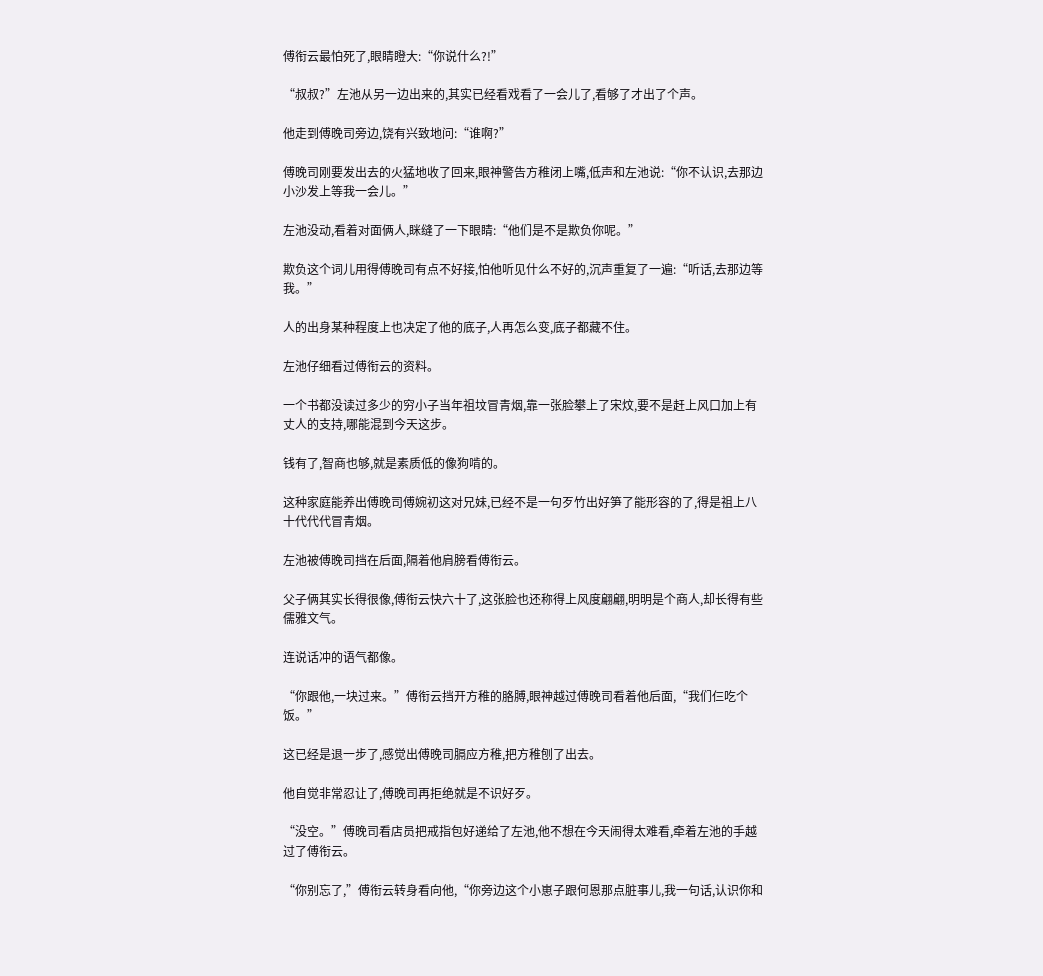傅衔云最怕死了,眼睛瞪大:“你说什么?!”

“叔叔?”左池从另一边出来的,其实已经看戏看了一会儿了,看够了才出了个声。

他走到傅晚司旁边,饶有兴致地问:“谁啊?”

傅晚司刚要发出去的火猛地收了回来,眼神警告方稚闭上嘴,低声和左池说:“你不认识,去那边小沙发上等我一会儿。”

左池没动,看着对面俩人,眯缝了一下眼睛:“他们是不是欺负你呢。”

欺负这个词儿用得傅晚司有点不好接,怕他听见什么不好的,沉声重复了一遍:“听话,去那边等我。”

人的出身某种程度上也决定了他的底子,人再怎么变,底子都藏不住。

左池仔细看过傅衔云的资料。

一个书都没读过多少的穷小子当年祖坟冒青烟,靠一张脸攀上了宋炆,要不是赶上风口加上有丈人的支持,哪能混到今天这步。

钱有了,智商也够,就是素质低的像狗啃的。

这种家庭能养出傅晚司傅婉初这对兄妹,已经不是一句歹竹出好笋了能形容的了,得是祖上八十代代代冒青烟。

左池被傅晚司挡在后面,隔着他肩膀看傅衔云。

父子俩其实长得很像,傅衔云快六十了,这张脸也还称得上风度翩翩,明明是个商人,却长得有些儒雅文气。

连说话冲的语气都像。

“你跟他,一块过来。”傅衔云挡开方稚的胳膊,眼神越过傅晚司看着他后面,“我们仨吃个饭。”

这已经是退一步了,感觉出傅晚司膈应方稚,把方稚刨了出去。

他自觉非常忍让了,傅晚司再拒绝就是不识好歹。

“没空。”傅晚司看店员把戒指包好递给了左池,他不想在今天闹得太难看,牵着左池的手越过了傅衔云。

“你别忘了,”傅衔云转身看向他,“你旁边这个小崽子跟何恩那点脏事儿,我一句话,认识你和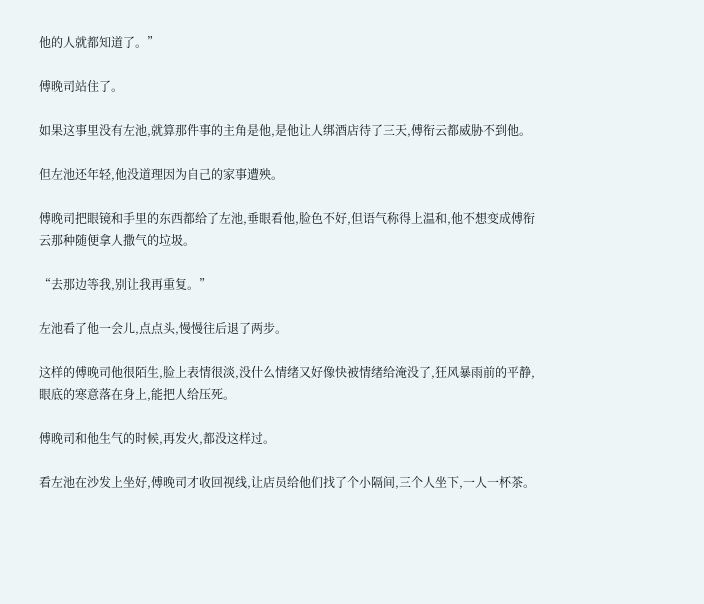他的人就都知道了。”

傅晚司站住了。

如果这事里没有左池,就算那件事的主角是他,是他让人绑酒店待了三天,傅衔云都威胁不到他。

但左池还年轻,他没道理因为自己的家事遭殃。

傅晚司把眼镜和手里的东西都给了左池,垂眼看他,脸色不好,但语气称得上温和,他不想变成傅衔云那种随便拿人撒气的垃圾。

“去那边等我,别让我再重复。”

左池看了他一会儿,点点头,慢慢往后退了两步。

这样的傅晚司他很陌生,脸上表情很淡,没什么情绪又好像快被情绪给淹没了,狂风暴雨前的平静,眼底的寒意落在身上,能把人给压死。

傅晚司和他生气的时候,再发火,都没这样过。

看左池在沙发上坐好,傅晚司才收回视线,让店员给他们找了个小隔间,三个人坐下,一人一杯茶。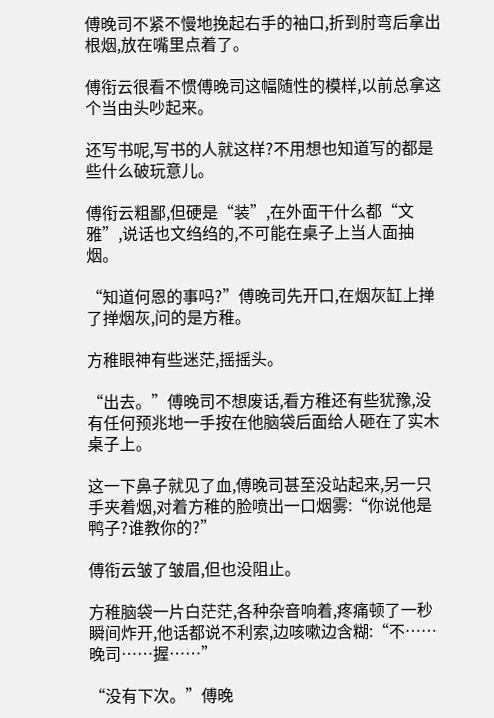傅晚司不紧不慢地挽起右手的袖口,折到肘弯后拿出根烟,放在嘴里点着了。

傅衔云很看不惯傅晚司这幅随性的模样,以前总拿这个当由头吵起来。

还写书呢,写书的人就这样?不用想也知道写的都是些什么破玩意儿。

傅衔云粗鄙,但硬是“装”,在外面干什么都“文雅”,说话也文绉绉的,不可能在桌子上当人面抽烟。

“知道何恩的事吗?”傅晚司先开口,在烟灰缸上掸了掸烟灰,问的是方稚。

方稚眼神有些迷茫,摇摇头。

“出去。”傅晚司不想废话,看方稚还有些犹豫,没有任何预兆地一手按在他脑袋后面给人砸在了实木桌子上。

这一下鼻子就见了血,傅晚司甚至没站起来,另一只手夹着烟,对着方稚的脸喷出一口烟雾:“你说他是鸭子?谁教你的?”

傅衔云皱了皱眉,但也没阻止。

方稚脑袋一片白茫茫,各种杂音响着,疼痛顿了一秒瞬间炸开,他话都说不利索,边咳嗽边含糊:“不……晚司……握……”

“没有下次。”傅晚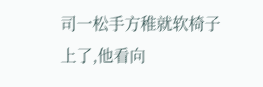司一松手方稚就软椅子上了,他看向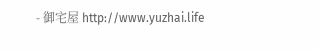- 御宅屋 http://www.yuzhai.life